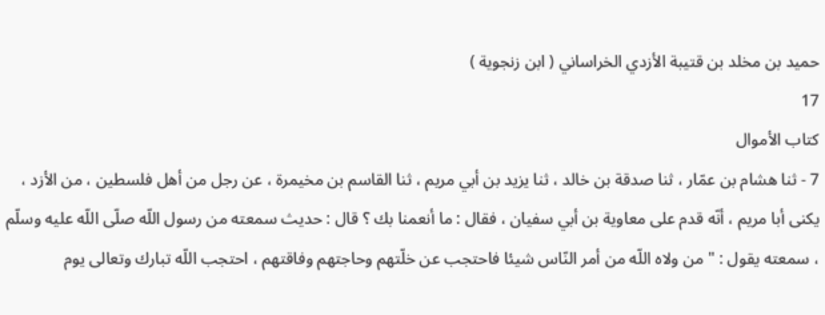حميد بن مخلد بن قتيبة الأزدي الخراساني ( ابن زنجوية )
17
كتاب الأموال
7 - ثنا هشام بن عمّار ، ثنا صدقة بن خالد ، ثنا يزيد بن أبي مريم ، ثنا القاسم بن مخيمرة ، عن رجل من أهل فلسطين ، من الأزد ، يكنى أبا مريم ، أنّه قدم على معاوية بن أبي سفيان ، فقال : ما أنعمنا بك ؟ قال : حديث سمعته من رسول اللّه صلّى اللّه عليه وسلّم ، سمعته يقول : " من ولاه اللّه من أمر النّاس شيئا فاحتجب عن خلّتهم وحاجتهم وفاقتهم ، احتجب اللّه تبارك وتعالى يوم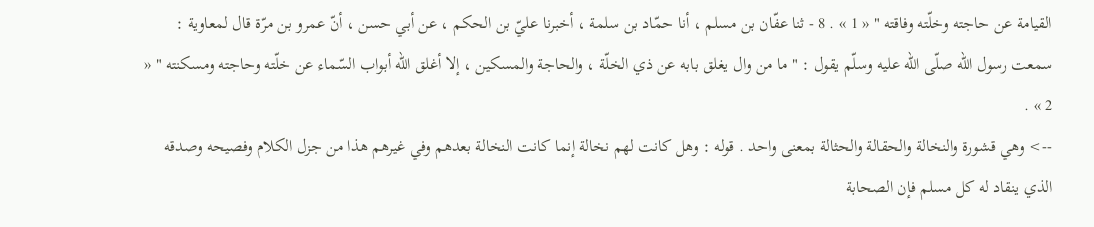القيامة عن حاجته وخلّته وفاقته " « 1 » . 8 - ثنا عفّان بن مسلم ، أنا حمّاد بن سلمة ، أخبرنا عليّ بن الحكم ، عن أبي حسن ، أنّ عمرو بن مرّة قال لمعاوية : سمعت رسول اللّه صلّى اللّه عليه وسلّم يقول : " ما من وال يغلق بابه عن ذي الخلّة ، والحاجة والمسكين ، إلا أغلق اللّه أبواب السّماء عن خلّته وحاجته ومسكنته " « 2 » .
--> وهي قشورة والنخالة والحقالة والحثالة بمعنى واحد . قوله : وهل كانت لهم نخالة إنما كانت النخالة بعدهم وفي غيرهم هذا من جزل الكلام وفصيحه وصدقه الذي ينقاد له كل مسلم فإن الصحابة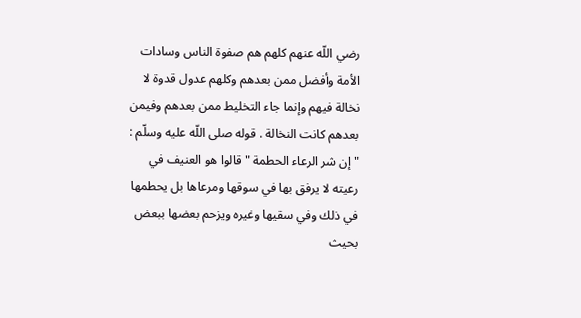رضي اللّه عنهم كلهم هم صفوة الناس وسادات الأمة وأفضل ممن بعدهم وكلهم عدول قدوة لا نخالة فيهم وإنما جاء التخليط ممن بعدهم وفيمن بعدهم كانت النخالة . قوله صلى اللّه عليه وسلّم : " إن شر الرعاء الحطمة " قالوا هو العنيف في رعيته لا يرفق بها في سوقها ومرعاها بل يحطمها في ذلك وفي سقيها وغيره ويزحم بعضها ببعض بحيث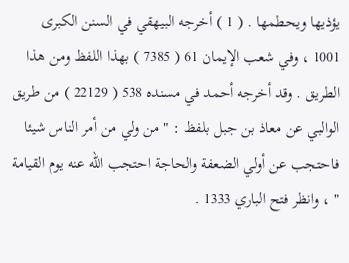يؤذيها ويحطمها . ( 1 ) أخرجه البيهقي في السنن الكبرى 1001 ، وفي شعب الإيمان 61 ( 7385 ) بهذا اللفظ ومن هذا الطريق . وقد أخرجه أحمد في مسنده 538 ( 22129 ) من طريق الوالبي عن معاذ بن جبل بلفظ : " من ولي من أمر الناس شيئا فاحتجب عن أولي الضعفة والحاجة احتجب اللّه عنه يوم القيامة " ، وانظر فتح الباري 1333 .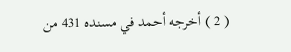( 2 ) أخرجه أحمد في مسنده 431 من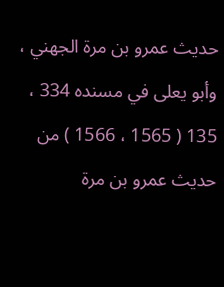حديث عمرو بن مرة الجهني ، وأبو يعلى في مسنده 334 ، 135 ( 1565 ، 1566 ) من حديث عمرو بن مرة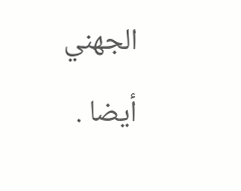الجهني أيضا .